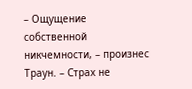– Ощущение собственной никчемности, – произнес Траун. – Страх не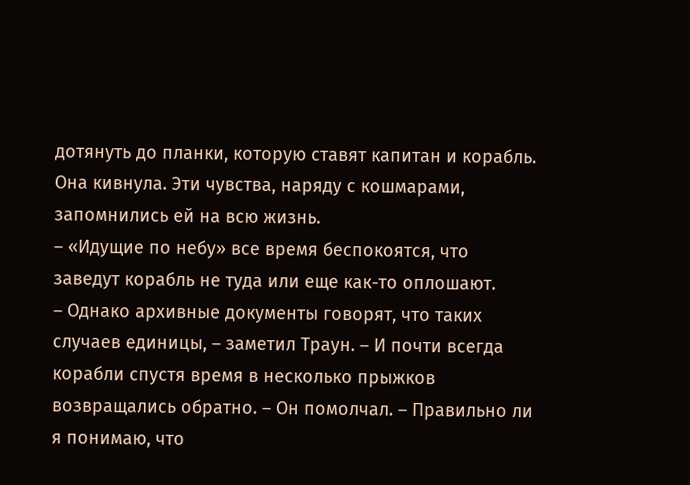дотянуть до планки, которую ставят капитан и корабль.
Она кивнула. Эти чувства, наряду с кошмарами, запомнились ей на всю жизнь.
– «Идущие по небу» все время беспокоятся, что заведут корабль не туда или еще как-то оплошают.
– Однако архивные документы говорят, что таких случаев единицы, – заметил Траун. – И почти всегда корабли спустя время в несколько прыжков возвращались обратно. – Он помолчал. – Правильно ли я понимаю, что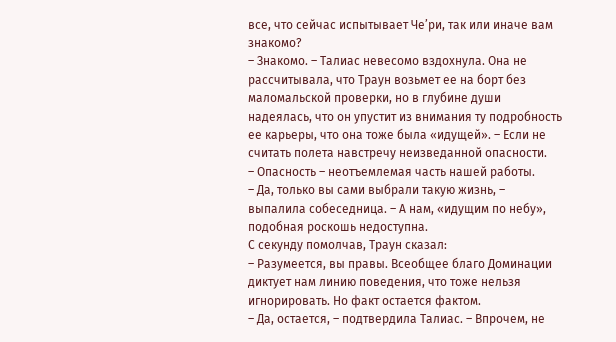все, что сейчас испытывает Че’ри, так или иначе вам знакомо?
– Знакомо. – Талиас невесомо вздохнула. Она не рассчитывала, что Траун возьмет ее на борт без маломальской проверки, но в глубине души надеялась, что он упустит из внимания ту подробность ее карьеры, что она тоже была «идущей». – Если не считать полета навстречу неизведанной опасности.
– Опасность – неотъемлемая часть нашей работы.
– Да, только вы сами выбрали такую жизнь, – выпалила собеседница. – А нам, «идущим по небу», подобная роскошь недоступна.
С секунду помолчав, Траун сказал:
– Разумеется, вы правы. Всеобщее благо Доминации диктует нам линию поведения, что тоже нельзя игнорировать. Но факт остается фактом.
– Да, остается, – подтвердила Талиас. – Впрочем, не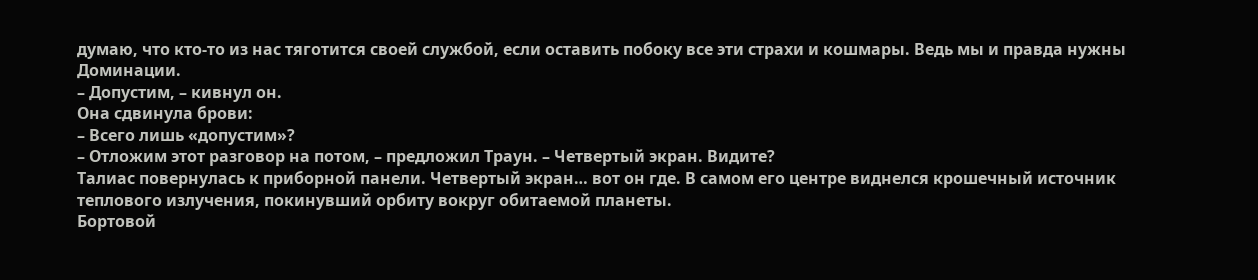думаю, что кто-то из нас тяготится своей службой, если оставить побоку все эти страхи и кошмары. Ведь мы и правда нужны Доминации.
– Допустим, – кивнул он.
Она сдвинула брови:
– Всего лишь «допустим»?
– Отложим этот разговор на потом, – предложил Траун. – Четвертый экран. Видите?
Талиас повернулась к приборной панели. Четвертый экран… вот он где. В самом его центре виднелся крошечный источник теплового излучения, покинувший орбиту вокруг обитаемой планеты.
Бортовой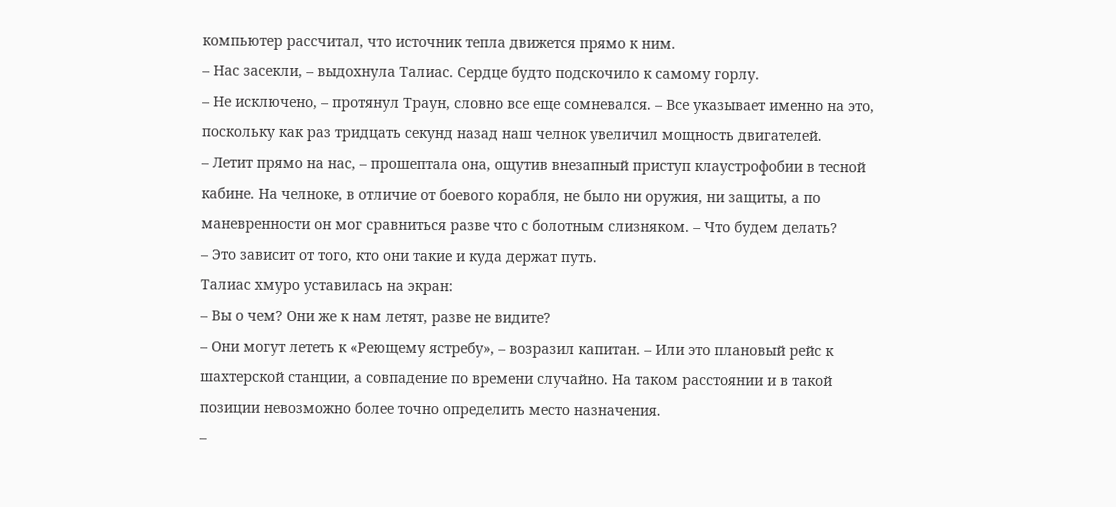компьютер рассчитал, что источник тепла движется прямо к ним.
– Нас засекли, – выдохнула Талиас. Сердце будто подскочило к самому горлу.
– Не исключено, – протянул Траун, словно все еще сомневался. – Все указывает именно на это, поскольку как раз тридцать секунд назад наш челнок увеличил мощность двигателей.
– Летит прямо на нас, – прошептала она, ощутив внезапный приступ клаустрофобии в тесной кабине. На челноке, в отличие от боевого корабля, не было ни оружия, ни защиты, а по маневренности он мог сравниться разве что с болотным слизняком. – Что будем делать?
– Это зависит от того, кто они такие и куда держат путь.
Талиас хмуро уставилась на экран:
– Вы о чем? Они же к нам летят, разве не видите?
– Они могут лететь к «Реющему ястребу», – возразил капитан. – Или это плановый рейс к шахтерской станции, а совпадение по времени случайно. На таком расстоянии и в такой позиции невозможно более точно определить место назначения.
–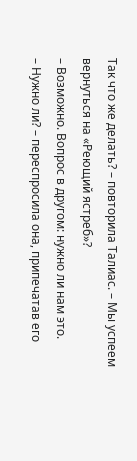Так что же делать? – повторила Талиас. – Мы успеем вернуться на «Реющий ястреб»?
– Возможно. Вопрос в другом: нужно ли нам это.
– Нужно ли? – переспросила она, припечатав его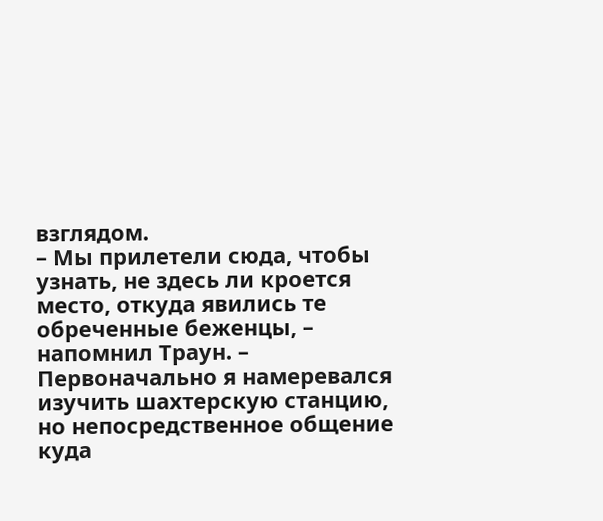взглядом.
– Мы прилетели сюда, чтобы узнать, не здесь ли кроется место, откуда явились те обреченные беженцы, – напомнил Траун. – Первоначально я намеревался изучить шахтерскую станцию, но непосредственное общение куда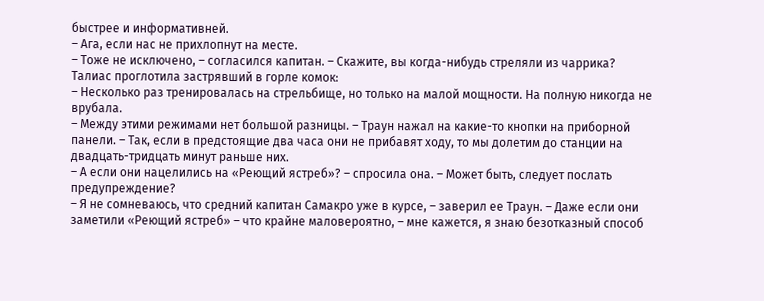быстрее и информативней.
– Ага, если нас не прихлопнут на месте.
– Тоже не исключено, – согласился капитан. – Скажите, вы когда-нибудь стреляли из чаррика?
Талиас проглотила застрявший в горле комок:
– Несколько раз тренировалась на стрельбище, но только на малой мощности. На полную никогда не врубала.
– Между этими режимами нет большой разницы. – Траун нажал на какие-то кнопки на приборной панели. – Так, если в предстоящие два часа они не прибавят ходу, то мы долетим до станции на двадцать-тридцать минут раньше них.
– А если они нацелились на «Реющий ястреб»? – спросила она. – Может быть, следует послать предупреждение?
– Я не сомневаюсь, что средний капитан Самакро уже в курсе, – заверил ее Траун. – Даже если они заметили «Реющий ястреб» – что крайне маловероятно, – мне кажется, я знаю безотказный способ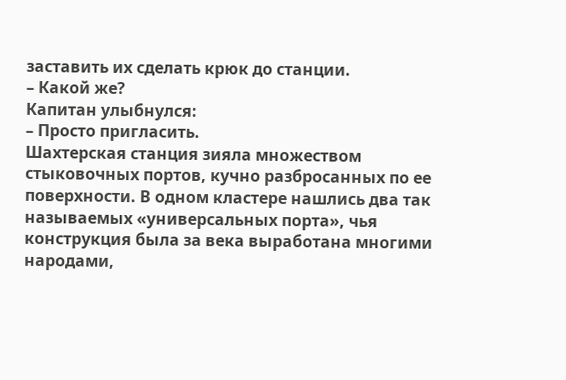заставить их сделать крюк до станции.
– Какой же?
Капитан улыбнулся:
– Просто пригласить.
Шахтерская станция зияла множеством стыковочных портов, кучно разбросанных по ее поверхности. В одном кластере нашлись два так называемых «универсальных порта», чья конструкция была за века выработана многими народами,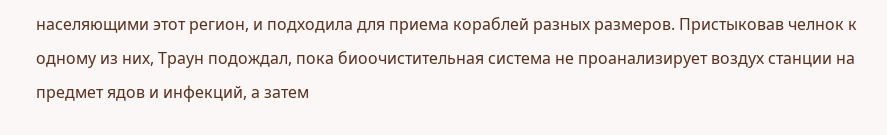населяющими этот регион, и подходила для приема кораблей разных размеров. Пристыковав челнок к одному из них, Траун подождал, пока биоочистительная система не проанализирует воздух станции на предмет ядов и инфекций, а затем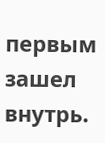первым зашел внутрь.